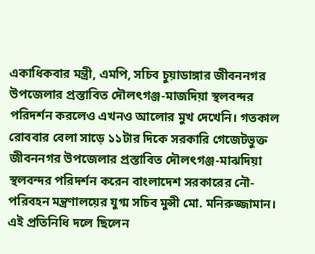একাধিকবার মন্ত্রী, এমপি, সচিব চুয়াডাঙ্গার জীবননগর উপজেলার প্রস্তাবিত দৌলৎগঞ্জ-মাজদিয়া স্থলবন্দর পরিদর্শন করলেও এখনও আলোর মুখ দেখেনি। গতকাল রোববার বেলা সাড়ে ১১টার দিকে সরকারি গেজেটভুক্ত জীবননগর উপজেলার প্রস্তাবিত দৌলৎগঞ্জ-মাঝদিয়া স্থলবন্দর পরিদর্শন করেন বাংলাদেশ সরকারের নৌ-পরিবহন মন্ত্রণালয়ের যুগ্ম সচিব মুন্সী মো. মনিরুজ্জামান।
এই প্রতিনিধি দলে ছিলেন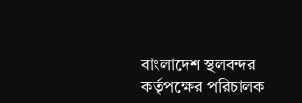বাংলাদেশ স্থলবন্দর কর্তৃপক্ষের পরিচালক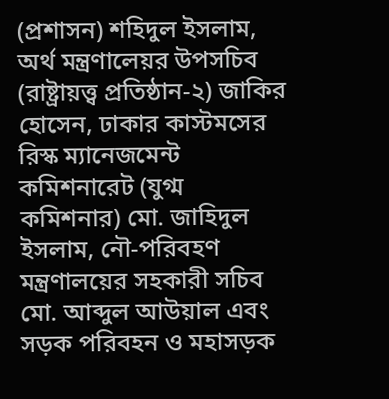(প্রশাসন) শহিদুল ইসলাম, অর্থ মন্ত্রণালেয়র উপসচিব (রাষ্ট্রায়ত্ত্ব প্রতিষ্ঠান-২) জাকির হোসেন, ঢাকার কাস্টমসের রিস্ক ম্যানেজমেন্ট কমিশনারেট (যুগ্ম কমিশনার) মো. জাহিদুল ইসলাম, নৌ-পরিবহণ মন্ত্রণালয়ের সহকারী সচিব মো. আব্দুল আউয়াল এবং সড়ক পরিবহন ও মহাসড়ক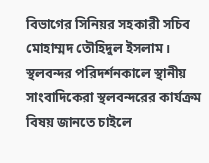বিভাগের সিনিয়র সহকারী সচিব মোহাম্মদ তৌহিদুল ইসলাম।
স্থলবন্দর পরিদর্শনকালে স্থানীয় সাংবাদিকেরা স্থলবন্দরের কার্যক্রম বিষয় জানতে চাইলে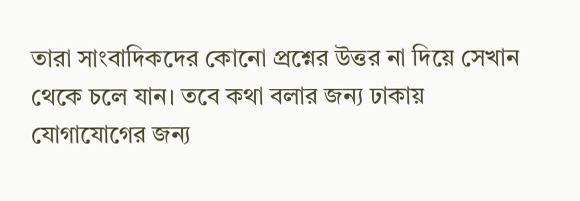তারা সাংবাদিকদের কোনো প্রশ্নের উত্তর না দিয়ে সেখান থেকে চলে যান। তবে কথা বলার জন্য ঢাকায় যোগাযোগের জন্য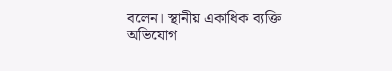বলেন। স্থানীয় একাধিক ব্যক্তি অভিযোগ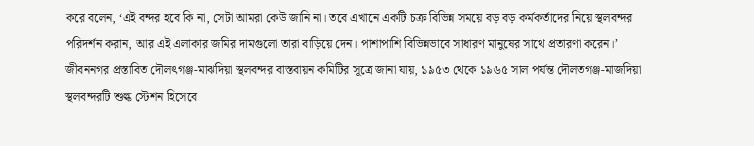করে বলেন, ‘এই বন্দর হবে কি না, সেটা আমরা কেউ জানি না। তবে এখানে একটি চক্র বিভিন্ন সময়ে বড় বড় কর্মকর্তাদের নিয়ে স্থলবন্দর পরিদর্শন করান, আর এই এলাকার জমির দামগুলো তারা বাড়িয়ে দেন। পাশাপাশি বিভিন্নভাবে সাধারণ মানুষের সাথে প্রতারণা করেন।’
জীবননগর প্রস্তাবিত দৌলৎগঞ্জ-মাঝদিয়া স্থলবন্দর বাস্তবায়ন কমিটির সূত্রে জানা যায়, ১৯৫৩ থেকে ১৯৬৫ সাল পর্যন্ত দৌলতগঞ্জ-মাজদিয়া স্থলবন্দরটি শুল্ক স্টেশন হিসেবে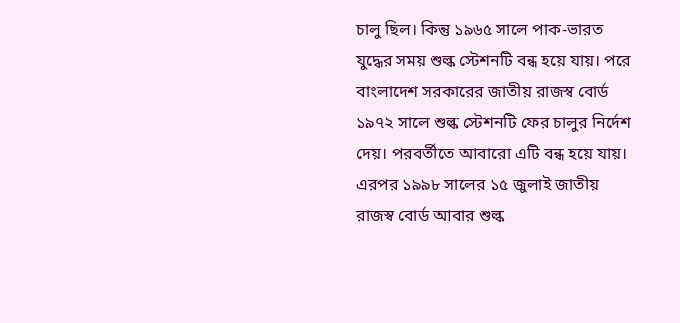চালু ছিল। কিন্তু ১৯৬৫ সালে পাক-ভারত যুদ্ধের সময় শুল্ক স্টেশনটি বন্ধ হয়ে যায়। পরে বাংলাদেশ সরকারের জাতীয় রাজস্ব বোর্ড ১৯৭২ সালে শুল্ক স্টেশনটি ফের চালুর নির্দেশ দেয়। পরবর্তীতে আবারো এটি বন্ধ হয়ে যায়। এরপর ১৯৯৮ সালের ১৫ জুলাই জাতীয় রাজস্ব বোর্ড আবার শুল্ক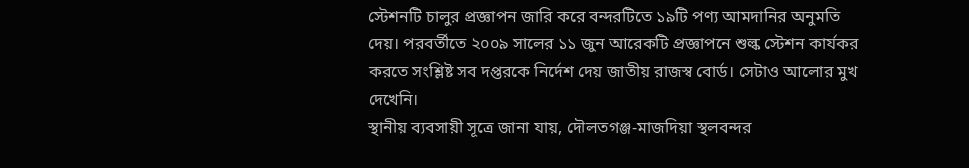স্টেশনটি চালুর প্রজ্ঞাপন জারি করে বন্দরটিতে ১৯টি পণ্য আমদানির অনুমতি দেয়। পরবর্তীতে ২০০৯ সালের ১১ জুন আরেকটি প্রজ্ঞাপনে শুল্ক স্টেশন কার্যকর করতে সংশ্লিষ্ট সব দপ্তরকে নির্দেশ দেয় জাতীয় রাজস্ব বোর্ড। সেটাও আলোর মুখ দেখেনি।
স্থানীয় ব্যবসায়ী সূত্রে জানা যায়, দৌলতগঞ্জ-মাজদিয়া স্থলবন্দর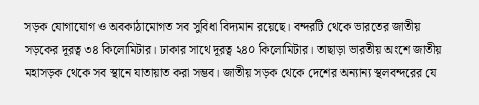সড়ক যোগাযোগ ও অবকাঠামোগত সব সুবিধা বিদ্যমান রয়েছে। বন্দরটি থেকে ভারতের জাতীয় সড়কের দূরত্ব ৩৪ কিলোমিটার। ঢাকার সাথে দূরত্ব ২৪০ কিলোমিটার। তাছাড়া ভারতীয় অংশে জাতীয় মহাসড়ক থেকে সব স্থানে যাতায়াত করা সম্ভব। জাতীয় সড়ক থেকে দেশের অন্যান্য স্থলবন্দরের যে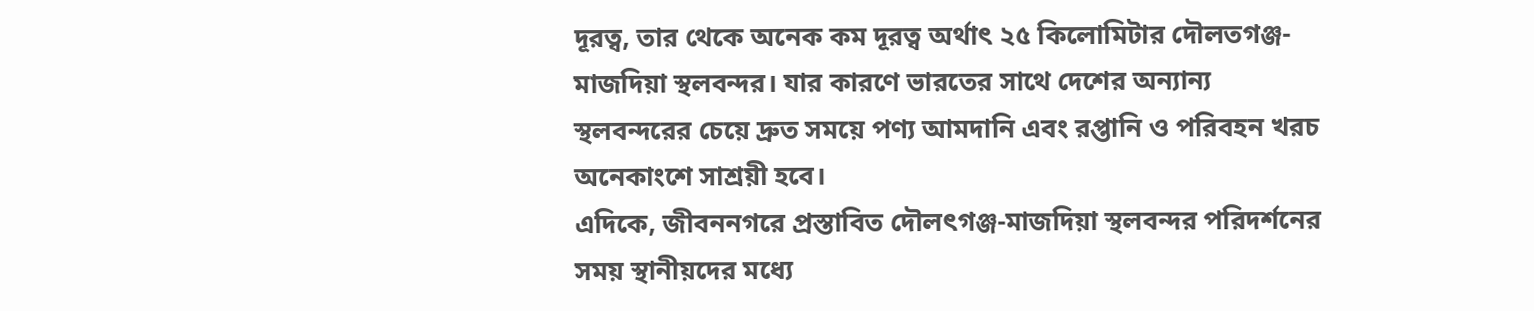দূরত্ব, তার থেকে অনেক কম দূরত্ব অর্থাৎ ২৫ কিলোমিটার দৌলতগঞ্জ-মাজদিয়া স্থলবন্দর। যার কারণে ভারতের সাথে দেশের অন্যান্য স্থলবন্দরের চেয়ে দ্রুত সময়ে পণ্য আমদানি এবং রপ্তানি ও পরিবহন খরচ অনেকাংশে সাশ্রয়ী হবে।
এদিকে, জীবননগরে প্রস্তাবিত দৌলৎগঞ্জ-মাজদিয়া স্থলবন্দর পরিদর্শনের সময় স্থানীয়দের মধ্যে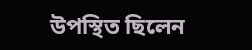উপস্থিত ছিলেন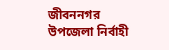জীবননগর উপজেলা নির্বাহী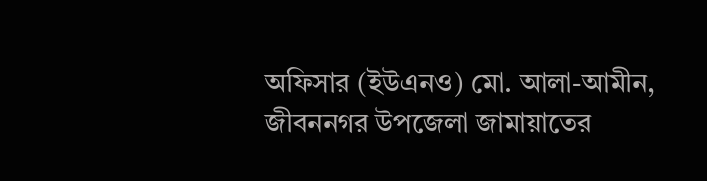অফিসার (ইউএনও) মো. আলা-আমীন, জীবননগর উপজেলা জামায়াতের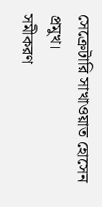সেক্রেটারি সাখাওয়াত হোসেন প্রমুখ।
সমীকরণ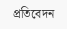প্রতিবেদন